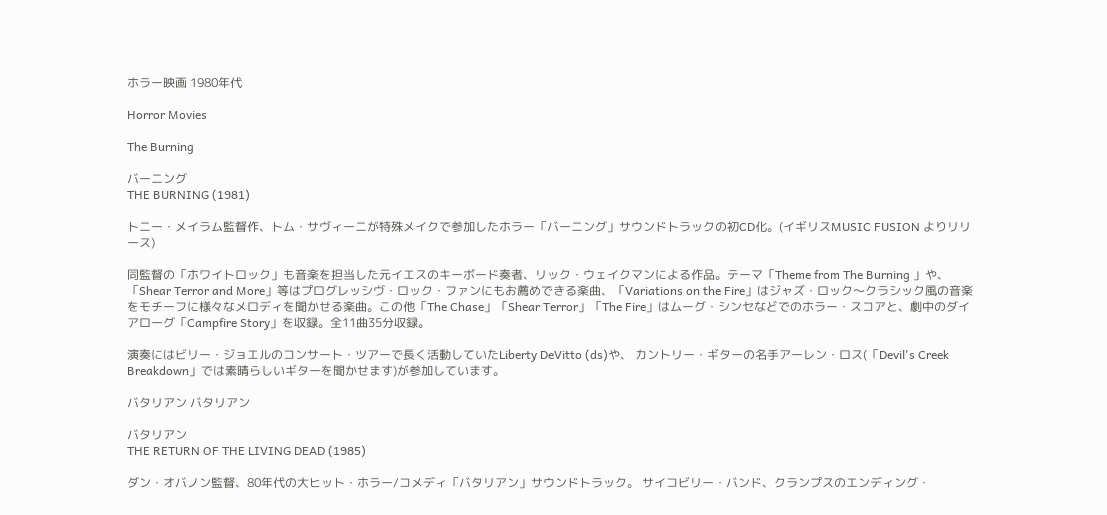ホラー映画 1980年代

Horror Movies

The Burning

バーニング
THE BURNING (1981)

トニー・メイラム監督作、トム・サヴィーニが特殊メイクで参加したホラー「バーニング」サウンドトラックの初CD化。(イギリスMUSIC FUSION よりリリース)

同監督の「ホワイトロック」も音楽を担当した元イエスのキーボード奏者、リック・ウェイクマンによる作品。テーマ「Theme from The Burning 」や、「Shear Terror and More」等はプログレッシヴ・ロック・ファンにもお薦めできる楽曲、「Variations on the Fire」はジャズ・ロック〜クラシック風の音楽をモチーフに様々なメロディを聞かせる楽曲。この他「The Chase」「Shear Terror」「The Fire」はムーグ・シンセなどでのホラー・スコアと、劇中のダイアローグ「Campfire Story」を収録。全11曲35分収録。

演奏にはビリー・ジョエルのコンサート・ツアーで長く活動していたLiberty DeVitto (ds)や、 カントリー・ギターの名手アーレン・ロス(「Devil's Creek Breakdown」では素晴らしいギターを聞かせます)が参加しています。

バタリアン バタリアン

バタリアン
THE RETURN OF THE LIVING DEAD (1985)

ダン・オバノン監督、80年代の大ヒット・ホラー/コメディ「バタリアン」サウンドトラック。 サイコビリー・バンド、クランプスのエンディング・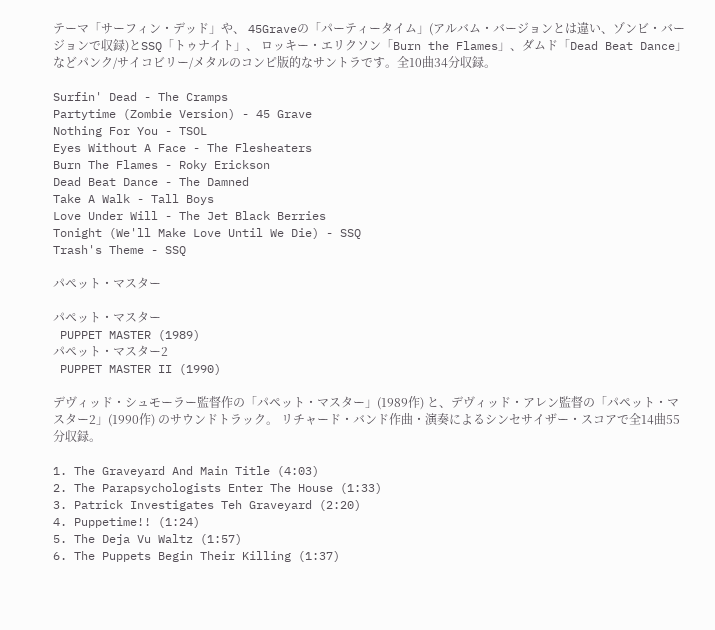テーマ「サーフィン・デッド」や、 45Graveの「パーティータイム」(アルバム・バージョンとは違い、ゾンビ・バージョンで収録)とSSQ「トゥナイト」、 ロッキー・エリクソン「Burn the Flames」、ダムド「Dead Beat Dance」などパンク/サイコビリー/メタルのコンピ版的なサントラです。全10曲34分収録。

Surfin' Dead - The Cramps
Partytime (Zombie Version) - 45 Grave
Nothing For You - TSOL
Eyes Without A Face - The Flesheaters
Burn The Flames - Roky Erickson
Dead Beat Dance - The Damned
Take A Walk - Tall Boys
Love Under Will - The Jet Black Berries
Tonight (We'll Make Love Until We Die) - SSQ
Trash's Theme - SSQ

パペット・マスター

パペット・マスター
 PUPPET MASTER (1989)
パペット・マスター2
 PUPPET MASTER II (1990)

デヴィッド・シュモーラー監督作の「パペット・マスター」(1989作) と、デヴィッド・アレン監督の「パペット・マスター2」(1990作) のサウンドトラック。 リチャード・バンド作曲・演奏によるシンセサイザー・スコアで全14曲55分収録。

1. The Graveyard And Main Title (4:03)
2. The Parapsychologists Enter The House (1:33)
3. Patrick Investigates Teh Graveyard (2:20)
4. Puppetime!! (1:24)
5. The Deja Vu Waltz (1:57)
6. The Puppets Begin Their Killing (1:37)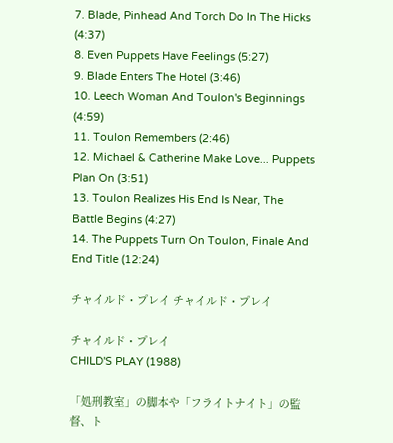7. Blade, Pinhead And Torch Do In The Hicks (4:37)
8. Even Puppets Have Feelings (5:27)
9. Blade Enters The Hotel (3:46)
10. Leech Woman And Toulon's Beginnings (4:59)
11. Toulon Remembers (2:46)
12. Michael & Catherine Make Love... Puppets Plan On (3:51)
13. Toulon Realizes His End Is Near, The Battle Begins (4:27)
14. The Puppets Turn On Toulon, Finale And End Title (12:24)

チャイルド・プレイ チャイルド・プレイ

チャイルド・プレイ
CHILD'S PLAY (1988)

「処刑教室」の脚本や「フライトナイト」の監督、ト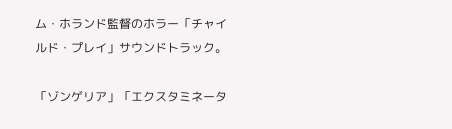ム・ホランド監督のホラー「チャイルド・プレイ」サウンドトラック。

「ゾンゲリア」「エクスタミネータ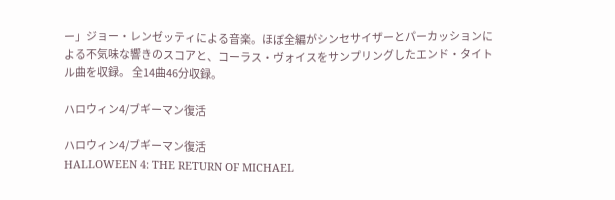ー」ジョー・レンゼッティによる音楽。ほぼ全編がシンセサイザーとパーカッションによる不気味な響きのスコアと、コーラス・ヴォイスをサンプリングしたエンド・タイトル曲を収録。 全14曲46分収録。

ハロウィン4/ブギーマン復活

ハロウィン4/ブギーマン復活
HALLOWEEN 4: THE RETURN OF MICHAEL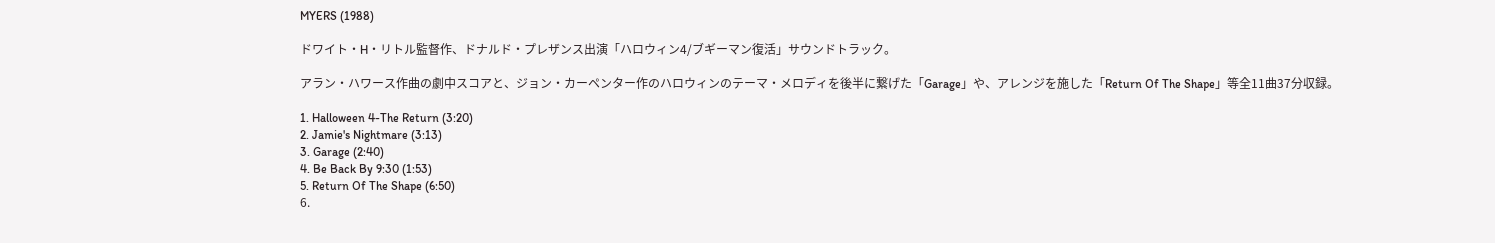MYERS (1988)

ドワイト・H・リトル監督作、ドナルド・プレザンス出演「ハロウィン4/ブギーマン復活」サウンドトラック。

アラン・ハワース作曲の劇中スコアと、ジョン・カーペンター作のハロウィンのテーマ・メロディを後半に繋げた「Garage」や、アレンジを施した「Return Of The Shape」等全11曲37分収録。

1. Halloween 4-The Return (3:20)
2. Jamie's Nightmare (3:13)
3. Garage (2:40)
4. Be Back By 9:30 (1:53)
5. Return Of The Shape (6:50)
6.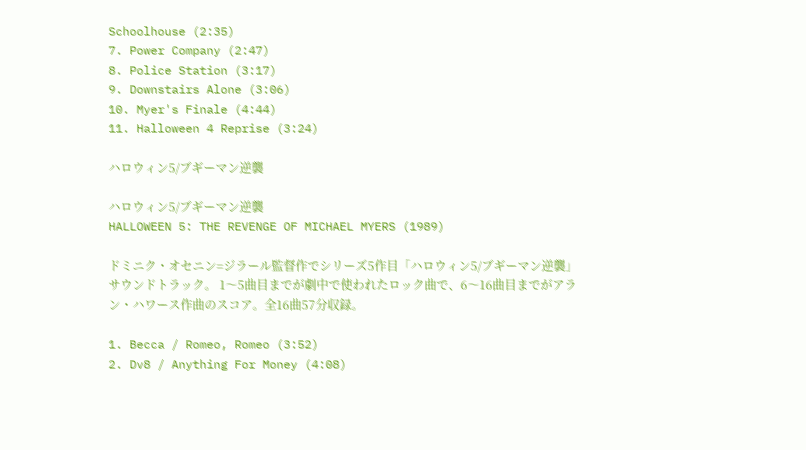Schoolhouse (2:35)
7. Power Company (2:47)
8. Police Station (3:17)
9. Downstairs Alone (3:06)
10. Myer's Finale (4:44)
11. Halloween 4 Reprise (3:24)

ハロウィン5/ブギーマン逆襲

ハロウィン5/ブギーマン逆襲
HALLOWEEN 5: THE REVENGE OF MICHAEL MYERS (1989)

ドミニク・オセニン=ジラール監督作でシリーズ5作目「ハロウィン5/ブギーマン逆襲」サウンドトラック。 1〜5曲目までが劇中で使われたロック曲で、6〜16曲目までがアラン・ハワース作曲のスコア。全16曲57分収録。

1. Becca / Romeo, Romeo (3:52)
2. Dv8 / Anything For Money (4:08)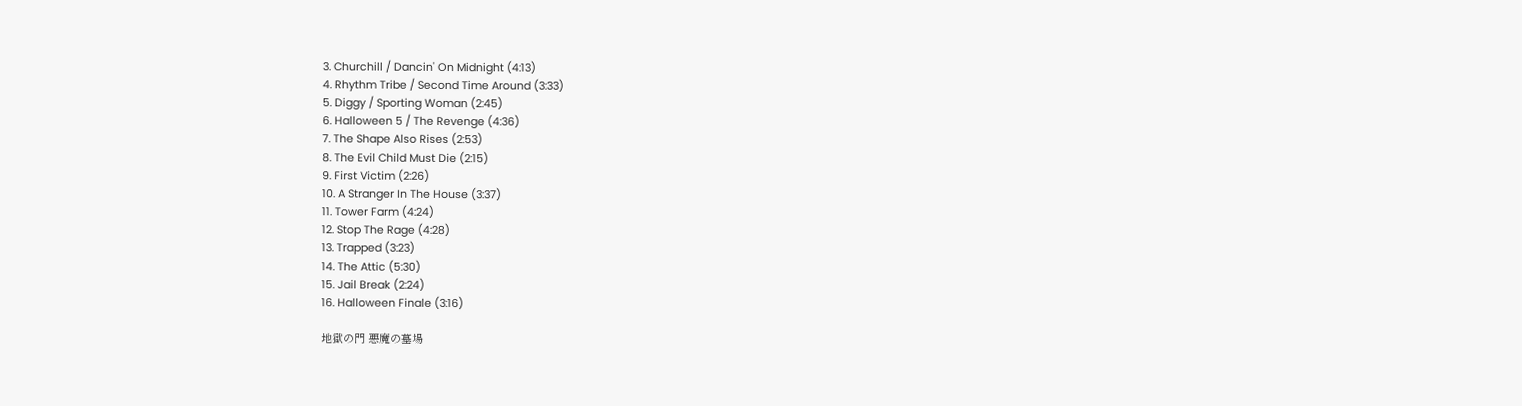3. Churchill / Dancin' On Midnight (4:13)
4. Rhythm Tribe / Second Time Around (3:33)
5. Diggy / Sporting Woman (2:45)
6. Halloween 5 / The Revenge (4:36)
7. The Shape Also Rises (2:53)
8. The Evil Child Must Die (2:15)
9. First Victim (2:26)
10. A Stranger In The House (3:37)
11. Tower Farm (4:24)
12. Stop The Rage (4:28)
13. Trapped (3:23)
14. The Attic (5:30)
15. Jail Break (2:24)
16. Halloween Finale (3:16)

地獄の門 悪魔の墓場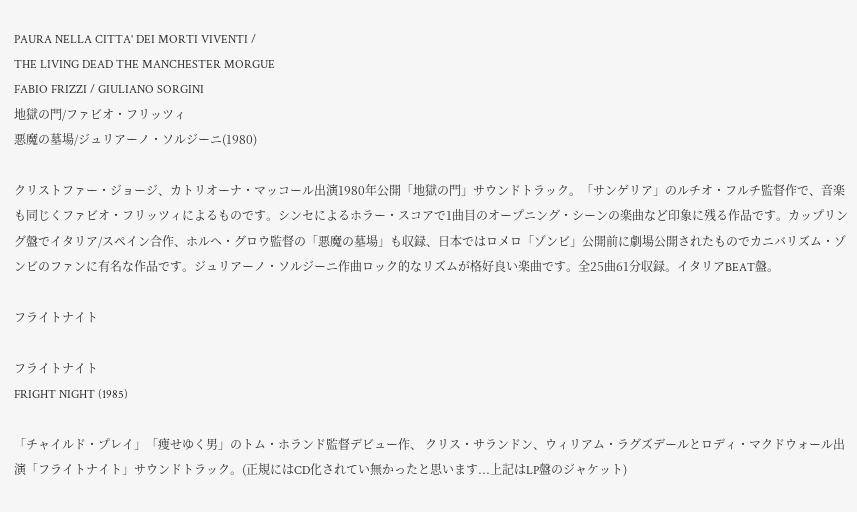PAURA NELLA CITTA' DEI MORTI VIVENTI /
THE LIVING DEAD THE MANCHESTER MORGUE
FABIO FRIZZI / GIULIANO SORGINI
地獄の門/ファビオ・フリッツィ
悪魔の墓場/ジュリアーノ・ソルジーニ(1980)

クリストファー・ジョージ、カトリオーナ・マッコール出演1980年公開「地獄の門」サウンドトラック。「サンゲリア」のルチオ・フルチ監督作で、音楽も同じくファビオ・フリッツィによるものです。シンセによるホラー・スコアで1曲目のオープニング・シーンの楽曲など印象に残る作品です。カップリング盤でイタリア/スペイン合作、ホルヘ・グロウ監督の「悪魔の墓場」も収録、日本ではロメロ「ゾンビ」公開前に劇場公開されたものでカニバリズム・ゾンビのファンに有名な作品です。ジュリアーノ・ソルジーニ作曲ロック的なリズムが格好良い楽曲です。全25曲61分収録。イタリアBEAT盤。

フライトナイト

フライトナイト
FRIGHT NIGHT (1985)

「チャイルド・プレイ」「痩せゆく男」のトム・ホランド監督デビュー作、 クリス・サランドン、ウィリアム・ラグズデールとロディ・マクドウォール出演「フライトナイト」サウンドトラック。(正規にはCD化されてい無かったと思います...上記はLP盤のジャケット)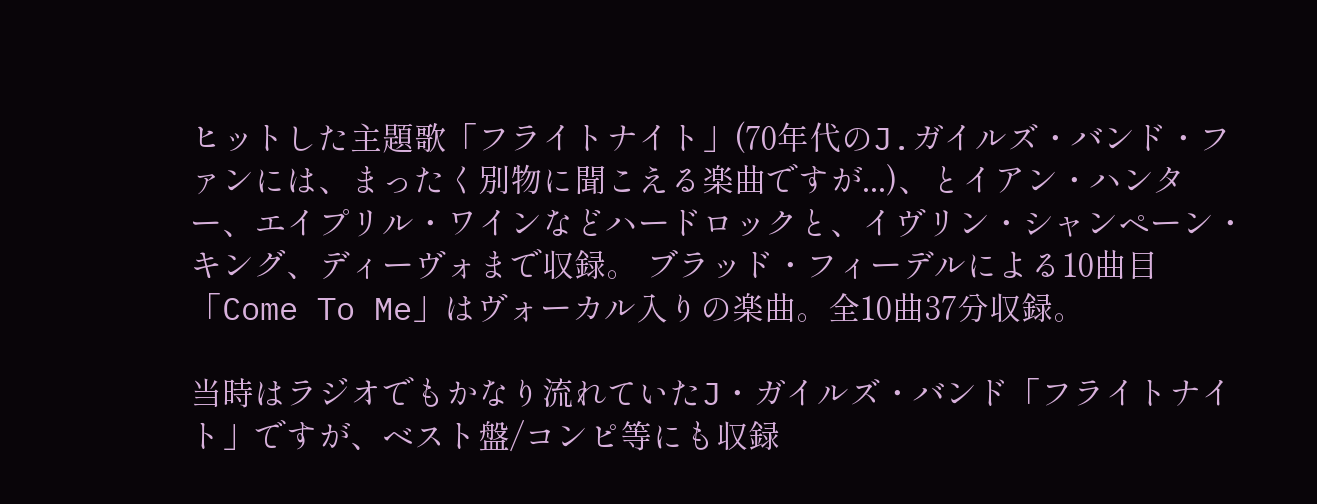ヒットした主題歌「フライトナイト」(70年代のJ.ガイルズ・バンド・ファンには、まったく別物に聞こえる楽曲ですが...)、とイアン・ハンター、エイプリル・ワインなどハードロックと、イヴリン・シャンペーン・キング、ディーヴォまで収録。 ブラッド・フィーデルによる10曲目「Come To Me」はヴォーカル入りの楽曲。全10曲37分収録。

当時はラジオでもかなり流れていたJ・ガイルズ・バンド「フライトナイト」ですが、ベスト盤/コンピ等にも収録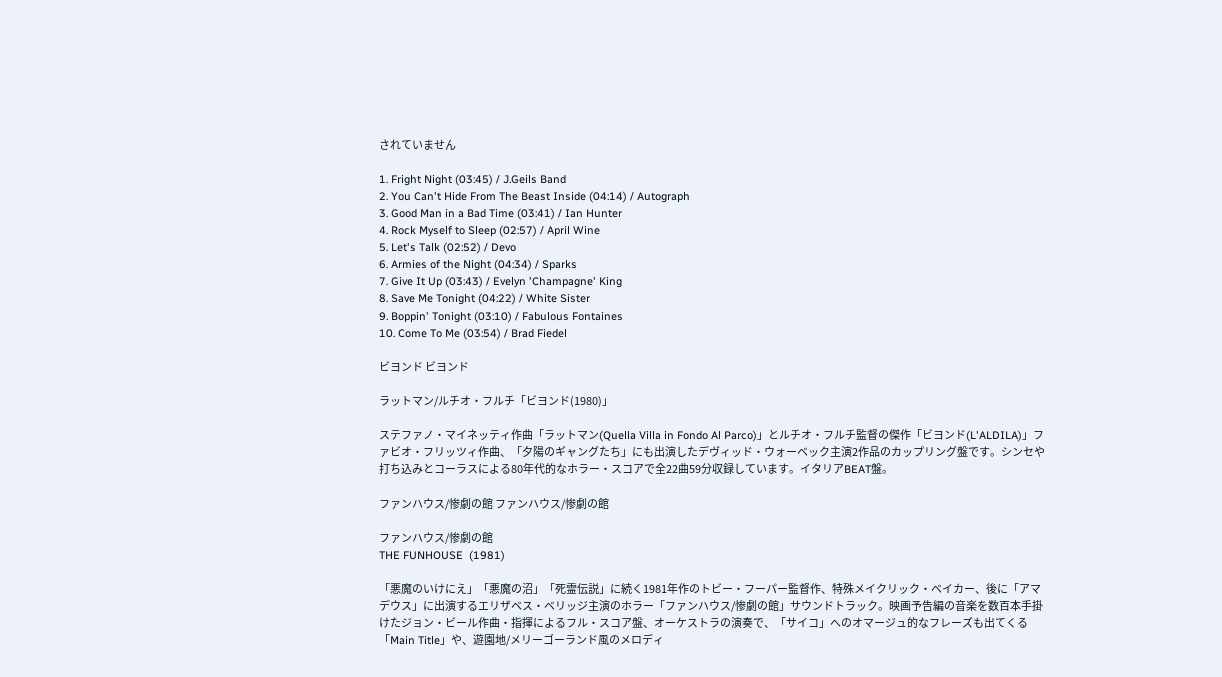されていません

1. Fright Night (03:45) / J.Geils Band
2. You Can't Hide From The Beast Inside (04:14) / Autograph
3. Good Man in a Bad Time (03:41) / Ian Hunter
4. Rock Myself to Sleep (02:57) / April Wine
5. Let's Talk (02:52) / Devo
6. Armies of the Night (04:34) / Sparks
7. Give It Up (03:43) / Evelyn 'Champagne' King
8. Save Me Tonight (04:22) / White Sister
9. Boppin' Tonight (03:10) / Fabulous Fontaines
10. Come To Me (03:54) / Brad Fiedel

ビヨンド ビヨンド

ラットマン/ルチオ・フルチ「ビヨンド(1980)」

ステファノ・マイネッティ作曲「ラットマン(Quella Villa in Fondo Al Parco)」とルチオ・フルチ監督の傑作「ビヨンド(L'ALDILA)」ファビオ・フリッツィ作曲、「夕陽のギャングたち」にも出演したデヴィッド・ウォーベック主演2作品のカップリング盤です。シンセや打ち込みとコーラスによる80年代的なホラー・スコアで全22曲59分収録しています。イタリアBEAT盤。

ファンハウス/惨劇の館 ファンハウス/惨劇の館

ファンハウス/惨劇の館
THE FUNHOUSE  (1981)

「悪魔のいけにえ」「悪魔の沼」「死霊伝説」に続く1981年作のトビー・フーパー監督作、特殊メイクリック・ベイカー、後に「アマデウス」に出演するエリザベス・ベリッジ主演のホラー「ファンハウス/惨劇の館」サウンドトラック。映画予告編の音楽を数百本手掛けたジョン・ビール作曲・指揮によるフル・スコア盤、オーケストラの演奏で、「サイコ」へのオマージュ的なフレーズも出てくる「Main Title」や、遊園地/メリーゴーランド風のメロディ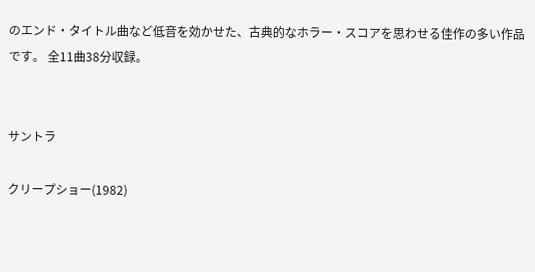のエンド・タイトル曲など低音を効かせた、古典的なホラー・スコアを思わせる佳作の多い作品です。 全11曲38分収録。


サントラ

クリープショー(1982)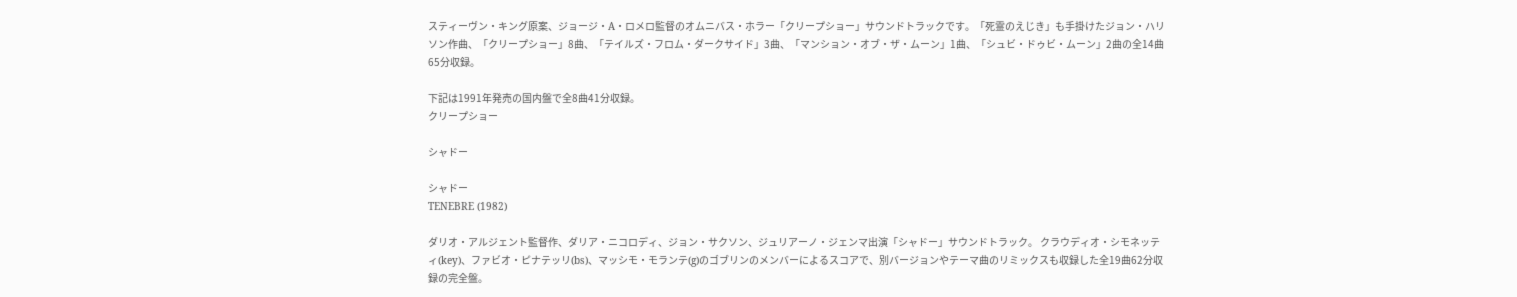スティーヴン・キング原案、ジョージ・A・ロメロ監督のオムニバス・ホラー「クリープショー」サウンドトラックです。「死霊のえじき」も手掛けたジョン・ハリソン作曲、「クリープショー」8曲、「テイルズ・フロム・ダークサイド」3曲、「マンション・オブ・ザ・ムーン」1曲、「シュビ・ドゥビ・ムーン」2曲の全14曲65分収録。

下記は1991年発売の国内盤で全8曲41分収録。
クリープショー

シャドー

シャドー
TENEBRE (1982)

ダリオ・アルジェント監督作、ダリア・ニコロディ、ジョン・サクソン、ジュリアーノ・ジェンマ出演「シャドー」サウンドトラック。 クラウディオ・シモネッティ(key)、ファビオ・ピナテッリ(bs)、マッシモ・モランテ(g)のゴブリンのメンバーによるスコアで、別バージョンやテーマ曲のリミックスも収録した全19曲62分収録の完全盤。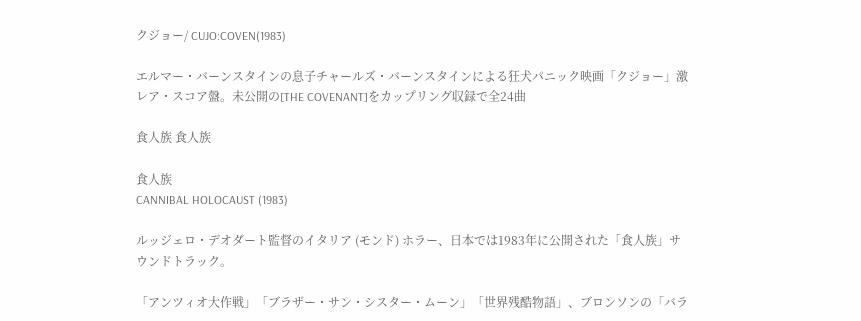クジョー/ CUJO:COVEN(1983)

エルマー・バーンスタインの息子チャールズ・バーンスタインによる狂犬パニック映画「クジョー」激レア・スコア盤。未公開の[THE COVENANT]をカップリング収録で全24曲

食人族 食人族

食人族
CANNIBAL HOLOCAUST (1983)

ルッジェロ・デオダート監督のイタリア (モンド) ホラー、日本では1983年に公開された「食人族」サウンドトラック。

「アンツィオ大作戦」「ブラザー・サン・シスター・ムーン」「世界残酷物語」、ブロンソンの「バラ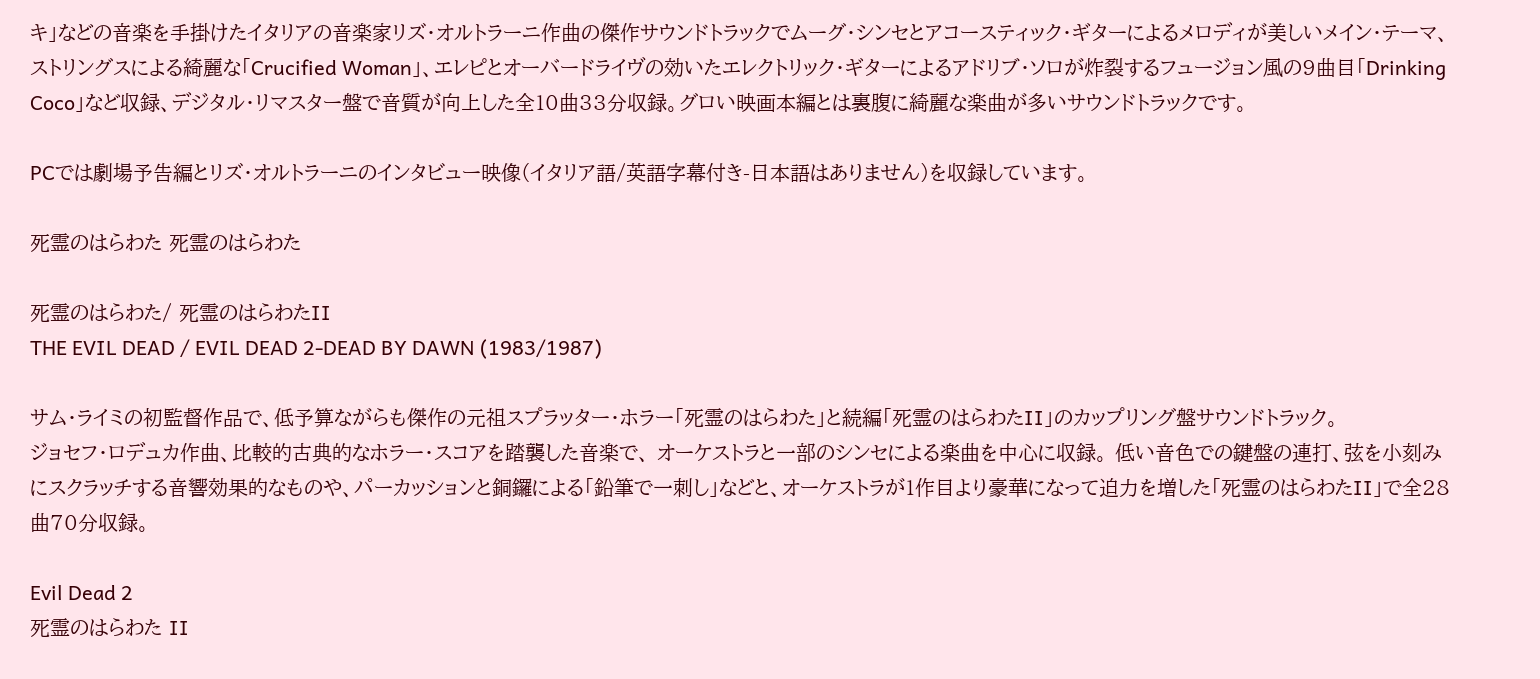キ」などの音楽を手掛けたイタリアの音楽家リズ・オルトラーニ作曲の傑作サウンドトラックでムーグ・シンセとアコースティック・ギターによるメロディが美しいメイン・テーマ、ストリングスによる綺麗な「Crucified Woman」、エレピとオーバードライヴの効いたエレクトリック・ギターによるアドリブ・ソロが炸裂するフュージョン風の9曲目「Drinking Coco」など収録、デジタル・リマスター盤で音質が向上した全10曲33分収録。グロい映画本編とは裏腹に綺麗な楽曲が多いサウンドトラックです。

PCでは劇場予告編とリズ・オルトラーニのインタビュー映像(イタリア語/英語字幕付き-日本語はありません)を収録しています。

死霊のはらわた 死霊のはらわた

死霊のはらわた/ 死霊のはらわたII
THE EVIL DEAD / EVIL DEAD 2-DEAD BY DAWN (1983/1987)

サム・ライミの初監督作品で、低予算ながらも傑作の元祖スプラッター・ホラー「死霊のはらわた」と続編「死霊のはらわたII」のカップリング盤サウンドトラック。
ジョセフ・ロデュカ作曲、比較的古典的なホラー・スコアを踏襲した音楽で、 オーケストラと一部のシンセによる楽曲を中心に収録。 低い音色での鍵盤の連打、弦を小刻みにスクラッチする音響効果的なものや、パーカッションと銅鑼による「鉛筆で一刺し」などと、オーケストラが1作目より豪華になって迫力を増した「死霊のはらわたII」で全28曲70分収録。

Evil Dead 2
死霊のはらわた II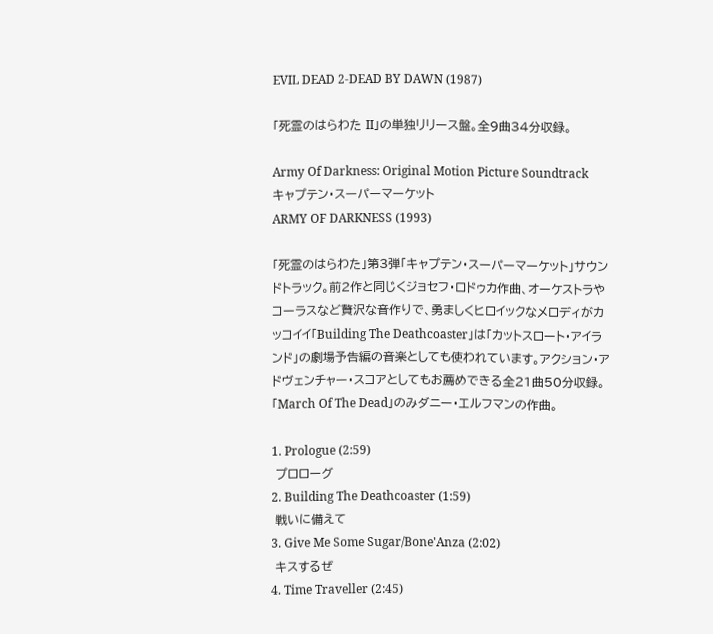EVIL DEAD 2-DEAD BY DAWN (1987)

「死霊のはらわた II」の単独リリース盤。全9曲34分収録。

Army Of Darkness: Original Motion Picture Soundtrack
キャプテン・スーパーマーケット
ARMY OF DARKNESS (1993)

「死霊のはらわた」第3弾「キャプテン・スーパーマーケット」サウンドトラック。前2作と同じくジョセフ・ロドゥカ作曲、オーケストラやコーラスなど贅沢な音作りで、勇ましくヒロイックなメロディがカッコイイ「Building The Deathcoaster」は「カットスロート・アイランド」の劇場予告編の音楽としても使われています。アクション・アドヴェンチャー・スコアとしてもお薦めできる全21曲50分収録。 「March Of The Dead」のみダニー・エルフマンの作曲。

1. Prologue (2:59)
 プロローグ
2. Building The Deathcoaster (1:59)
 戦いに備えて
3. Give Me Some Sugar/Bone'Anza (2:02)
 キスするぜ
4. Time Traveller (2:45)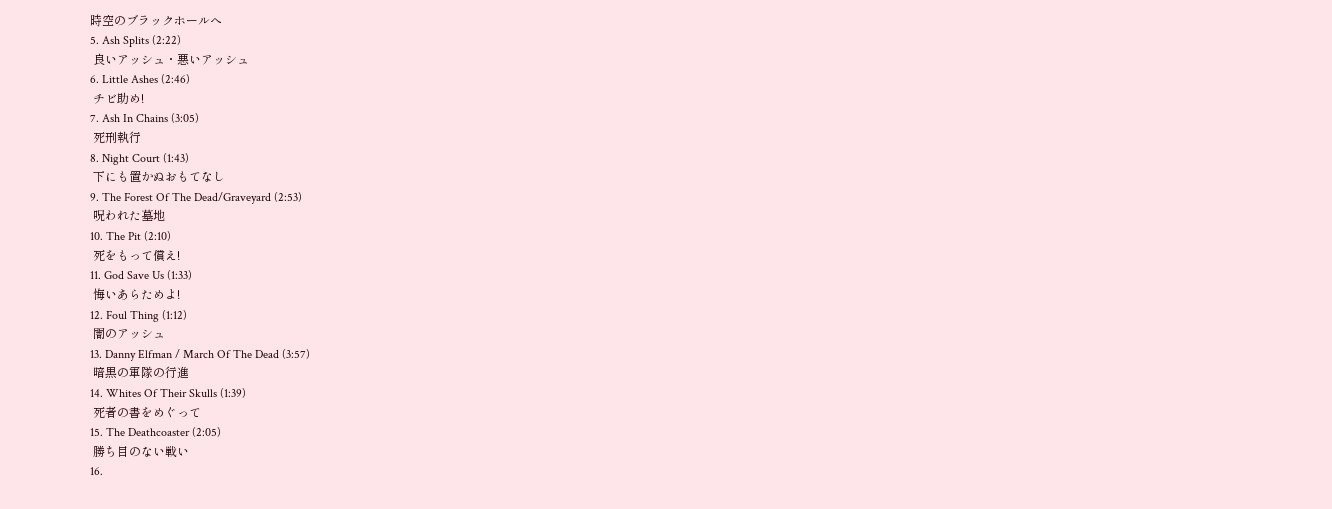時空のブラックホールへ
5. Ash Splits (2:22)
 良いアッシュ・悪いアッシュ
6. Little Ashes (2:46)
 チビ助め!
7. Ash In Chains (3:05)
 死刑執行
8. Night Court (1:43)
 下にも置かぬおもてなし
9. The Forest Of The Dead/Graveyard (2:53)
 呪われた墓地
10. The Pit (2:10)
 死をもって償え!
11. God Save Us (1:33)
 悔いあらためよ!
12. Foul Thing (1:12)
 闇のアッシュ
13. Danny Elfman / March Of The Dead (3:57)
 暗黒の軍隊の行進
14. Whites Of Their Skulls (1:39)
 死者の書をめぐって
15. The Deathcoaster (2:05)
 勝ち目のない戦い
16.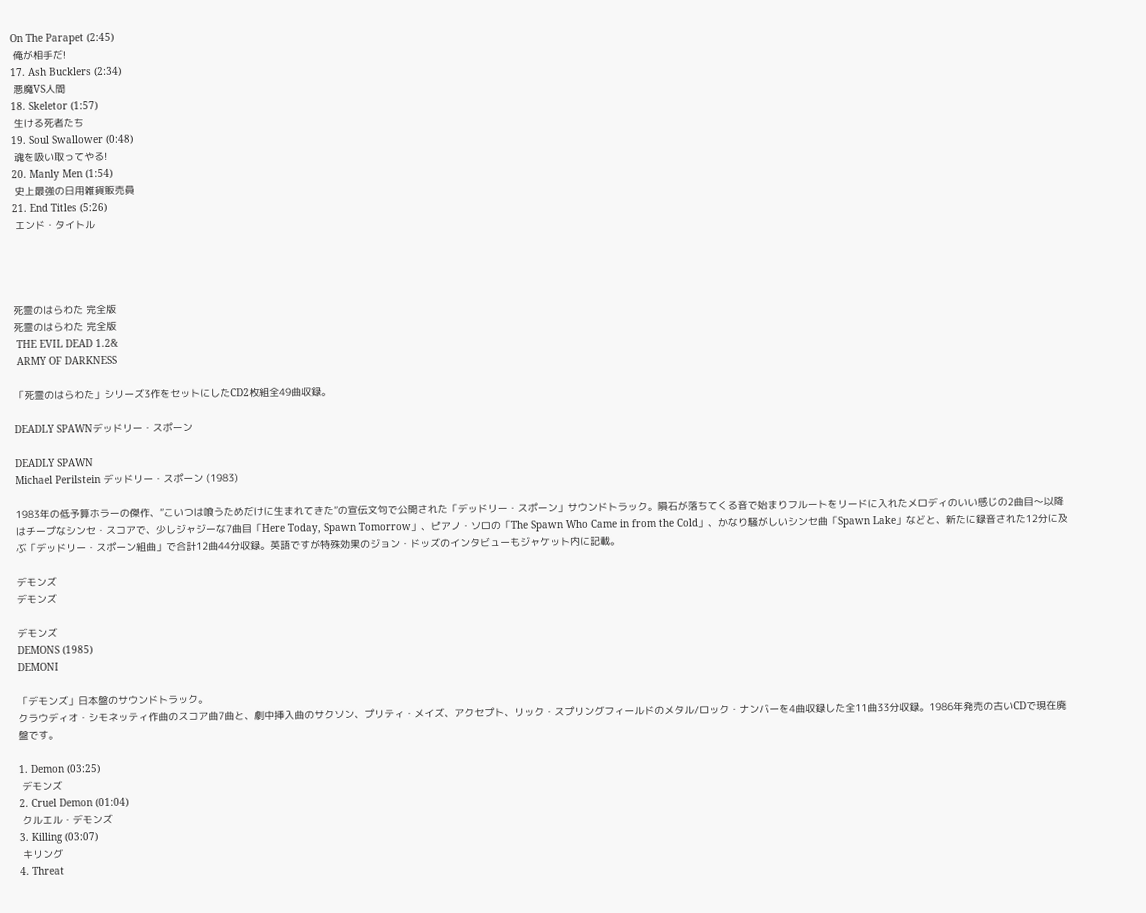On The Parapet (2:45)
 俺が相手だ!
17. Ash Bucklers (2:34)
 悪魔VS人間
18. Skeletor (1:57)
 生ける死者たち
19. Soul Swallower (0:48)
 魂を吸い取ってやる!
20. Manly Men (1:54)
 史上最強の日用雑貨販売員
21. End Titles (5:26)
 エンド・タイトル




死霊のはらわた 完全版
死霊のはらわた 完全版
 THE EVIL DEAD 1.2&
 ARMY OF DARKNESS

「死霊のはらわた」シリーズ3作をセットにしたCD2枚組全49曲収録。

DEADLY SPAWNデッドリー・スポーン

DEADLY SPAWN
Michael Perilstein デッドリー・スポーン (1983)

1983年の低予算ホラーの傑作、”こいつは喰うためだけに生まれてきた”の宣伝文句で公開された「デッドリー・スポーン」サウンドトラック。隕石が落ちてくる音で始まりフルートをリードに入れたメロディのいい感じの2曲目〜以降はチープなシンセ・スコアで、少しジャジーな7曲目「Here Today, Spawn Tomorrow」、ピアノ・ソロの「The Spawn Who Came in from the Cold」、かなり騒がしいシンセ曲「Spawn Lake」などと、新たに録音された12分に及ぶ「デッドリー・スポーン組曲」で合計12曲44分収録。英語ですが特殊効果のジョン・ドッズのインタビューもジャケット内に記載。

デモンズ
デモンズ

デモンズ
DEMONS (1985)
DEMONI

「デモンズ」日本盤のサウンドトラック。
クラウディオ・シモネッティ作曲のスコア曲7曲と、劇中挿入曲のサクソン、プリティ・メイズ、アクセプト、リック・スプリングフィールドのメタル/ロック・ナンバーを4曲収録した全11曲33分収録。1986年発売の古いCDで現在廃盤です。

1. Demon (03:25)
 デモンズ
2. Cruel Demon (01:04)
 クルエル・デモンズ
3. Killing (03:07)
 キリング
4. Threat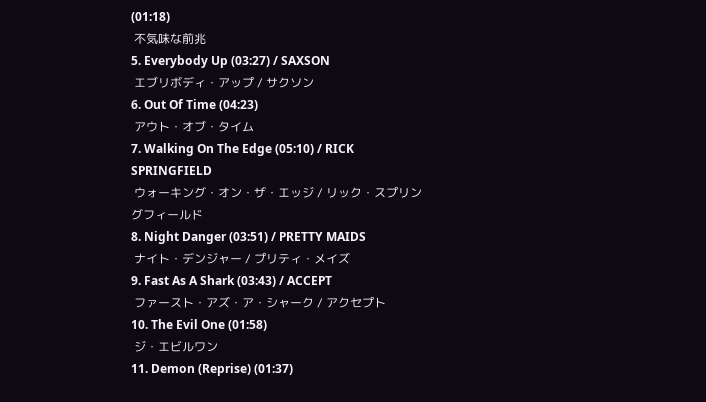(01:18)
 不気味な前兆
5. Everybody Up (03:27) / SAXSON
 エブリボディ・アップ / サクソン
6. Out Of Time (04:23)
 アウト・オブ・タイム
7. Walking On The Edge (05:10) / RICK SPRINGFIELD
 ウォーキング・オン・ザ・エッジ / リック・スプリングフィールド
8. Night Danger (03:51) / PRETTY MAIDS
 ナイト・デンジャー / プリティ・メイズ
9. Fast As A Shark (03:43) / ACCEPT
 ファースト・アズ・ア・シャーク / アクセプト
10. The Evil One (01:58)
 ジ・エビルワン
11. Demon (Reprise) (01:37)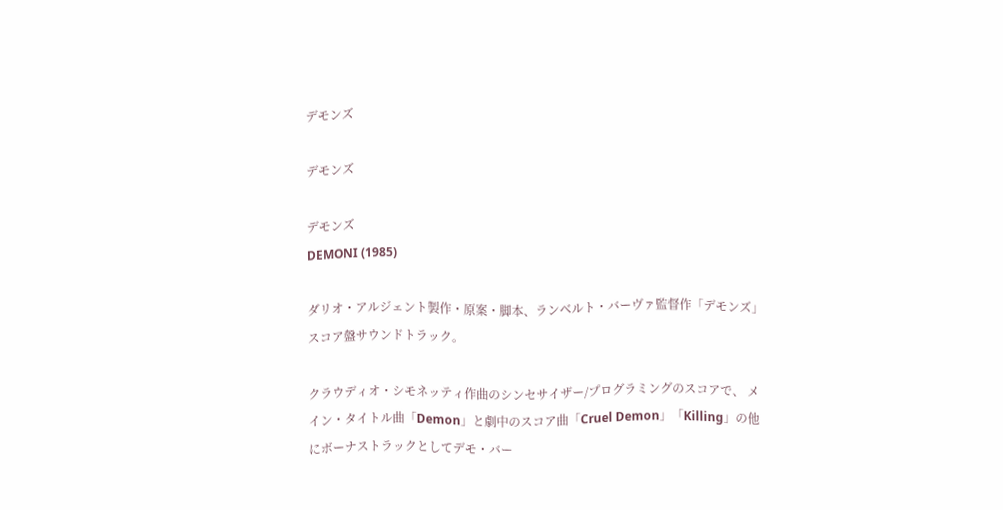デモンズ

デモンズ

デモンズ
DEMONI (1985)

ダリオ・アルジェント製作・原案・脚本、ランベルト・バーヴァ監督作「デモンズ」スコア盤サウンドトラック。

クラウディオ・シモネッティ作曲のシンセサイザー/プログラミングのスコアで、 メイン・タイトル曲「Demon」と劇中のスコア曲「Cruel Demon」「Killing」の他にボーナストラックとしてデモ・バー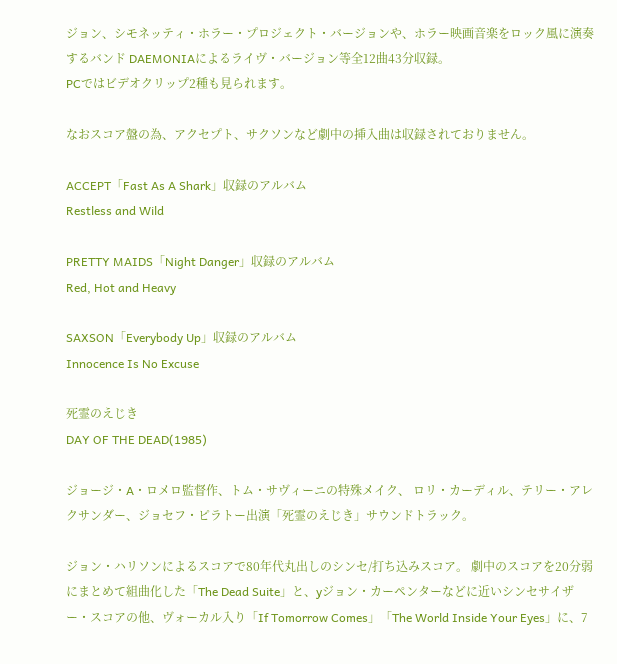ジョン、シモネッティ・ホラー・プロジェクト・バージョンや、ホラー映画音楽をロック風に演奏するバンド DAEMONIAによるライヴ・バージョン等全12曲43分収録。
PCではビデオクリップ2種も見られます。

なおスコア盤の為、アクセプト、サクソンなど劇中の挿入曲は収録されておりません。

ACCEPT「Fast As A Shark」収録のアルバム
Restless and Wild

PRETTY MAIDS「Night Danger」収録のアルバム
Red, Hot and Heavy

SAXSON「Everybody Up」収録のアルバム
Innocence Is No Excuse

死霊のえじき
DAY OF THE DEAD(1985)

ジョージ・A・ロメロ監督作、トム・サヴィーニの特殊メイク、 ロリ・カーディル、テリー・アレクサンダー、ジョセフ・ピラトー出演「死霊のえじき」サウンドトラック。

ジョン・ハリソンによるスコアで80年代丸出しのシンセ/打ち込みスコア。 劇中のスコアを20分弱にまとめて組曲化した「The Dead Suite」と、yジョン・カーペンターなどに近いシンセサイザー・スコアの他、ヴォーカル入り「If Tomorrow Comes」「The World Inside Your Eyes」に、7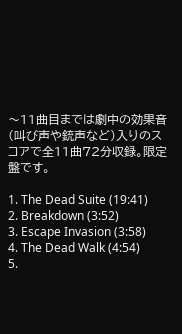〜11曲目までは劇中の効果音(叫び声や銃声など)入りのスコアで全11曲72分収録。限定盤です。

1. The Dead Suite (19:41)
2. Breakdown (3:52)
3. Escape Invasion (3:58)
4. The Dead Walk (4:54)
5.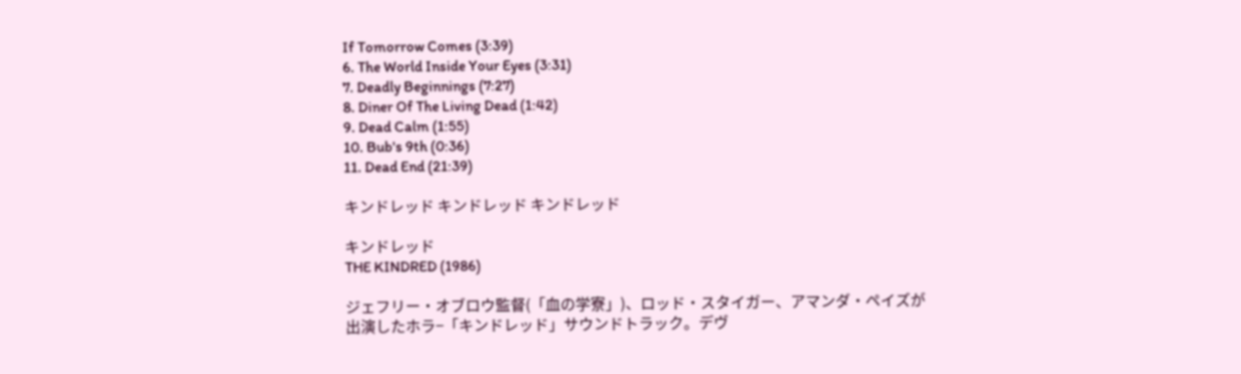If Tomorrow Comes (3:39)
6. The World Inside Your Eyes (3:31)
7. Deadly Beginnings (7:27)
8. Diner Of The Living Dead (1:42)
9. Dead Calm (1:55)
10. Bub's 9th (0:36)
11. Dead End (21:39)

キンドレッド キンドレッド キンドレッド

キンドレッド
THE KINDRED (1986)

ジェフリー・オブロウ監督(「血の学寮」)、ロッド・スタイガー、アマンダ・ペイズが出演したホラ−「キンドレッド」サウンドトラック。デヴ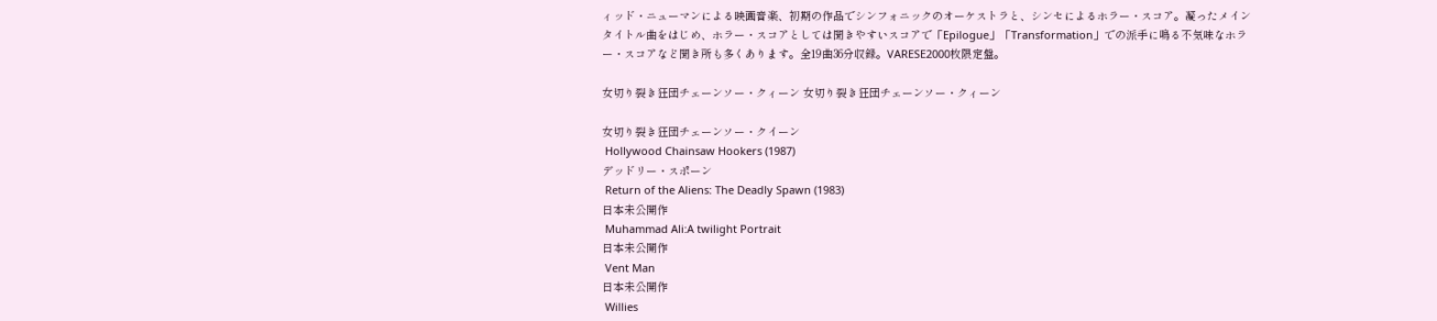ィッド・ニューマンによる映画音楽、初期の作品でシンフォニックのオーケストラと、シンセによるホラー・スコア。凝ったメインタイトル曲をはじめ、ホラー・スコアとしては聞きやすいスコアで「Epilogue」「Transformation」での派手に鳴る不気味なホラー・スコアなど聞き所も多くあります。全19曲36分収録。VARESE2000枚限定盤。

女切り裂き狂団チェーンソー・クィーン 女切り裂き狂団チェーンソー・クィーン

女切り裂き狂団チェーンソー・クイーン
 Hollywood Chainsaw Hookers (1987)
デッドリー・スポーン
 Return of the Aliens: The Deadly Spawn (1983)
日本未公開作
 Muhammad Ali:A twilight Portrait
日本未公開作
 Vent Man
日本未公開作
 Willies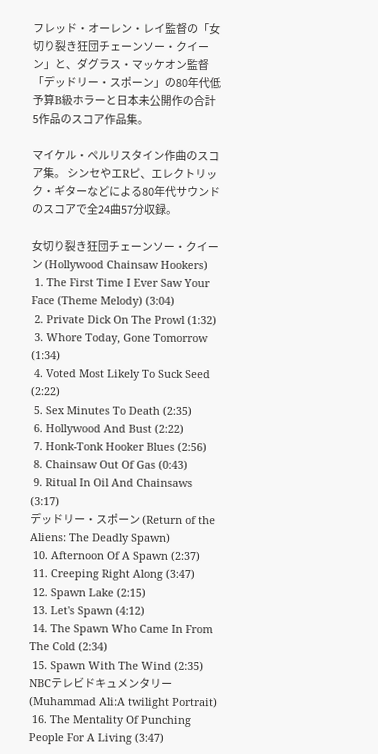フレッド・オーレン・レイ監督の「女切り裂き狂団チェーンソー・クイーン」と、ダグラス・マッケオン監督「デッドリー・スポーン」の80年代低予算B級ホラーと日本未公開作の合計5作品のスコア作品集。

マイケル・ペルリスタイン作曲のスコア集。 シンセやエRピ、エレクトリック・ギターなどによる80年代サウンドのスコアで全24曲57分収録。

女切り裂き狂団チェーンソー・クイーン (Hollywood Chainsaw Hookers)
 1. The First Time I Ever Saw Your Face (Theme Melody) (3:04)
 2. Private Dick On The Prowl (1:32)
 3. Whore Today, Gone Tomorrow (1:34)
 4. Voted Most Likely To Suck Seed (2:22)
 5. Sex Minutes To Death (2:35)
 6. Hollywood And Bust (2:22)
 7. Honk-Tonk Hooker Blues (2:56)
 8. Chainsaw Out Of Gas (0:43)
 9. Ritual In Oil And Chainsaws (3:17)
デッドリー・スポーン (Return of the Aliens: The Deadly Spawn)
 10. Afternoon Of A Spawn (2:37)
 11. Creeping Right Along (3:47)
 12. Spawn Lake (2:15)
 13. Let's Spawn (4:12)
 14. The Spawn Who Came In From The Cold (2:34)
 15. Spawn With The Wind (2:35)
NBCテレビドキュメンタリー (Muhammad Ali:A twilight Portrait)
 16. The Mentality Of Punching People For A Living (3:47)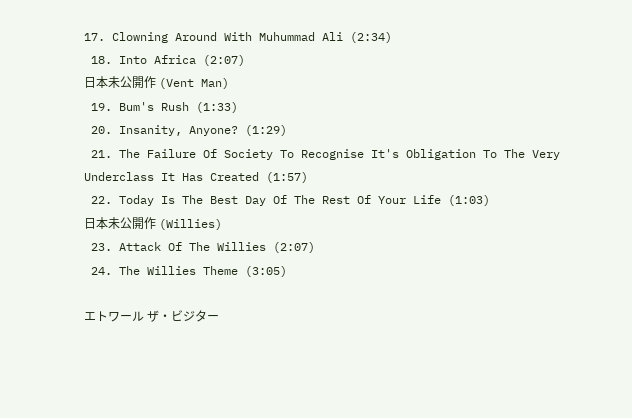17. Clowning Around With Muhummad Ali (2:34)
 18. Into Africa (2:07)
日本未公開作 (Vent Man)
 19. Bum's Rush (1:33)
 20. Insanity, Anyone? (1:29)
 21. The Failure Of Society To Recognise It's Obligation To The Very Underclass It Has Created (1:57)
 22. Today Is The Best Day Of The Rest Of Your Life (1:03)
日本未公開作 (Willies)
 23. Attack Of The Willies (2:07)
 24. The Willies Theme (3:05)

エトワール ザ・ビジター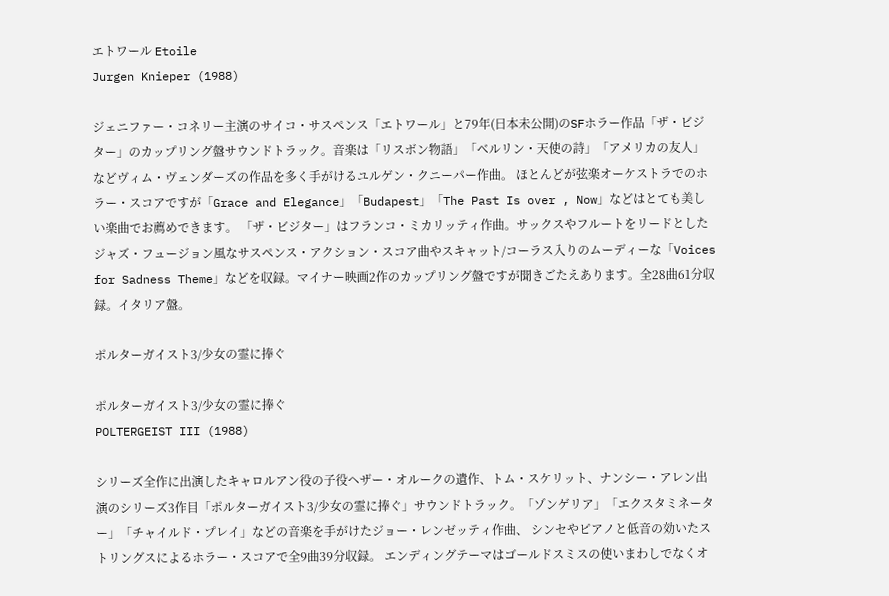エトワール Etoile
Jurgen Knieper (1988)

ジェニファー・コネリー主演のサイコ・サスペンス「エトワール」と79年(日本未公開)のSFホラー作品「ザ・ビジター」のカップリング盤サウンドトラック。音楽は「リスボン物語」「ベルリン・天使の詩」「アメリカの友人」などヴィム・ヴェンダーズの作品を多く手がけるユルゲン・クニーパー作曲。 ほとんどが弦楽オーケストラでのホラー・スコアですが「Grace and Elegance」「Budapest」「The Past Is over , Now」などはとても美しい楽曲でお薦めできます。 「ザ・ビジター」はフランコ・ミカリッティ作曲。サックスやフルートをリードとしたジャズ・フュージョン風なサスペンス・アクション・スコア曲やスキャット/コーラス入りのムーディーな「Voices for Sadness Theme」などを収録。マイナー映画2作のカップリング盤ですが聞きごたえあります。全28曲61分収録。イタリア盤。

ポルターガイスト3/少女の霊に捧ぐ

ポルターガイスト3/少女の霊に捧ぐ
POLTERGEIST III (1988)

シリーズ全作に出演したキャロルアン役の子役ヘザー・オルークの遺作、トム・スケリット、ナンシー・アレン出演のシリーズ3作目「ポルターガイスト3/少女の霊に捧ぐ」サウンドトラック。「ゾンゲリア」「エクスタミネーター」「チャイルド・プレイ」などの音楽を手がけたジョー・レンゼッティ作曲、 シンセやピアノと低音の効いたストリングスによるホラー・スコアで全9曲39分収録。 エンディングテーマはゴールドスミスの使いまわしでなくオ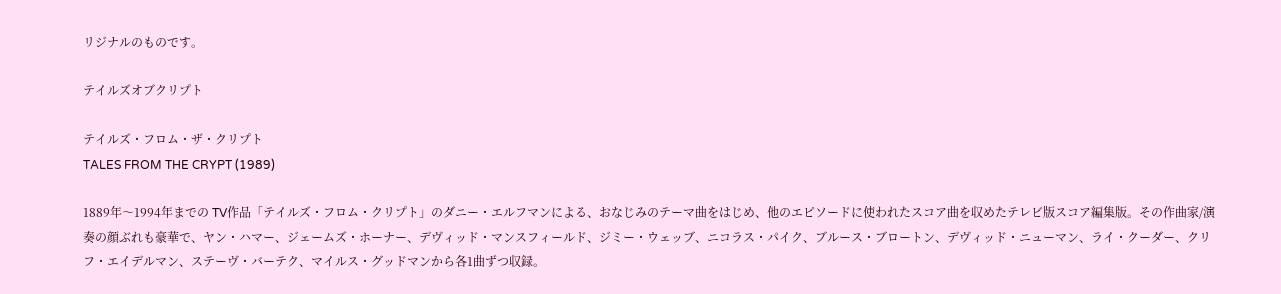リジナルのものです。

テイルズオブクリプト

テイルズ・フロム・ザ・クリプト
TALES FROM THE CRYPT (1989)

1889年〜1994年までの TV作品「テイルズ・フロム・クリプト」のダニー・エルフマンによる、おなじみのテーマ曲をはじめ、他のエピソードに使われたスコア曲を収めたテレビ版スコア編集版。その作曲家/演奏の顔ぶれも豪華で、ヤン・ハマー、ジェームズ・ホーナー、デヴィッド・マンスフィールド、ジミー・ウェッブ、ニコラス・パイク、ブルース・ブロートン、デヴィッド・ニューマン、ライ・クーダー、クリフ・エイデルマン、ステーヴ・バーテク、マイルス・グッドマンから各1曲ずつ収録。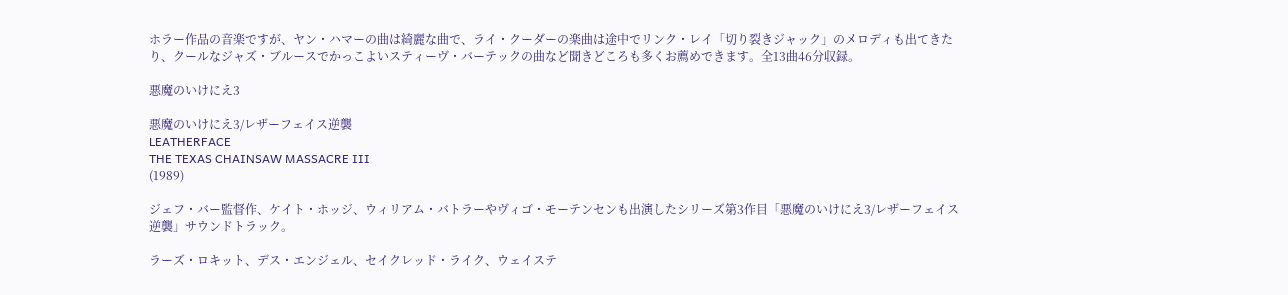ホラー作品の音楽ですが、ヤン・ハマーの曲は綺麗な曲で、ライ・クーダーの楽曲は途中でリンク・レイ「切り裂きジャック」のメロディも出てきたり、クールなジャズ・ブルースでかっこよいスティーヴ・バーテックの曲など聞きどころも多くお薦めできます。全13曲46分収録。

悪魔のいけにえ3

悪魔のいけにえ3/レザーフェイス逆襲
LEATHERFACE
THE TEXAS CHAINSAW MASSACRE III
(1989)

ジェフ・バー監督作、ケイト・ホッジ、ウィリアム・バトラーやヴィゴ・モーテンセンも出演したシリーズ第3作目「悪魔のいけにえ3/レザーフェイス逆襲」サウンドトラック。

ラーズ・ロキット、デス・エンジェル、セイクレッド・ライク、ウェイステ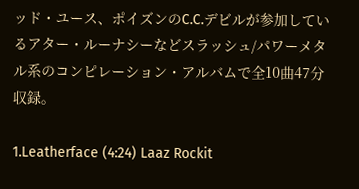ッド・ユース、ポイズンのC.C.デビルが参加しているアター・ルーナシーなどスラッシュ/パワーメタル系のコンピレーション・アルバムで全10曲47分収録。

1.Leatherface (4:24) Laaz Rockit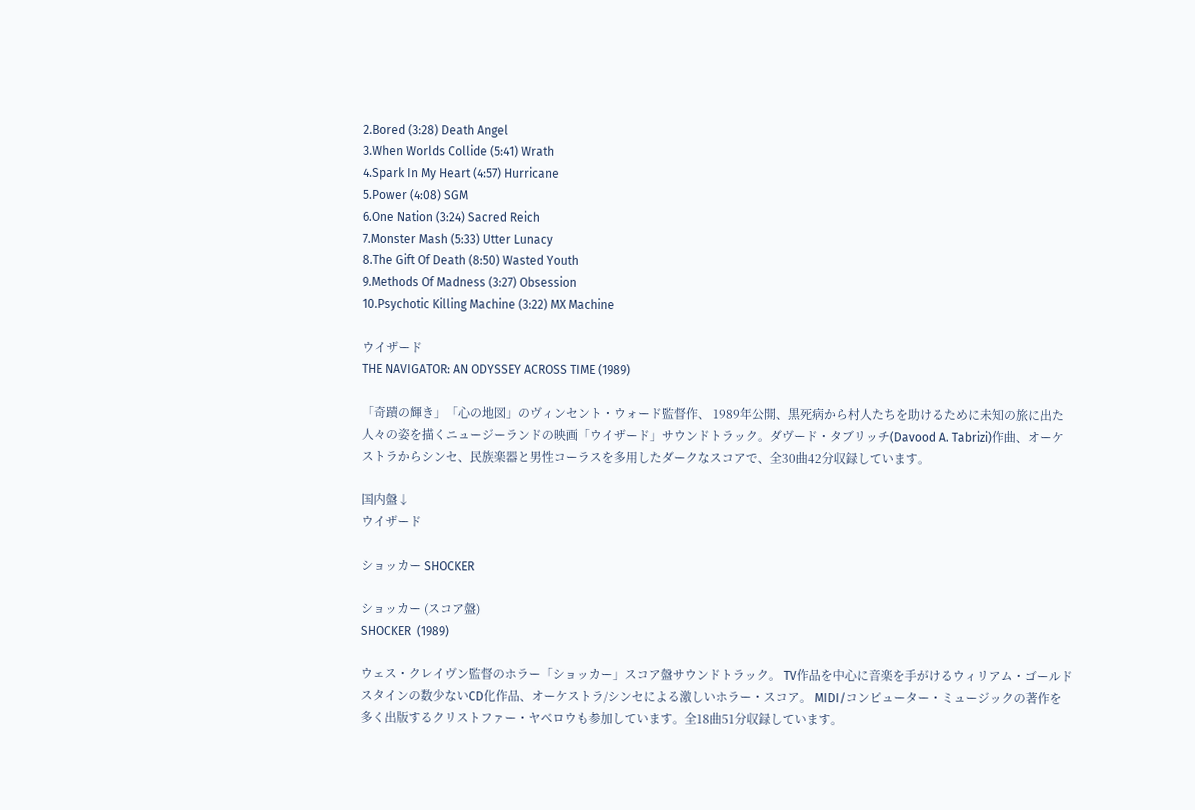2.Bored (3:28) Death Angel
3.When Worlds Collide (5:41) Wrath
4.Spark In My Heart (4:57) Hurricane
5.Power (4:08) SGM
6.One Nation (3:24) Sacred Reich
7.Monster Mash (5:33) Utter Lunacy
8.The Gift Of Death (8:50) Wasted Youth
9.Methods Of Madness (3:27) Obsession
10.Psychotic Killing Machine (3:22) MX Machine

ウイザード
THE NAVIGATOR: AN ODYSSEY ACROSS TIME (1989)

「奇蹟の輝き」「心の地図」のヴィンセント・ウォード監督作、 1989年公開、黒死病から村人たちを助けるために未知の旅に出た人々の姿を描くニュージーランドの映画「ウイザード」サウンドトラック。ダヴード・タブリッチ(Davood A. Tabrizi)作曲、オーケストラからシンセ、民族楽器と男性コーラスを多用したダークなスコアで、全30曲42分収録しています。

国内盤↓
ウイザード

ショッカー SHOCKER

ショッカー (スコア盤)
SHOCKER  (1989)

ウェス・クレイヴン監督のホラー「ショッカー」スコア盤サウンドトラック。 TV作品を中心に音楽を手がけるウィリアム・ゴールドスタインの数少ないCD化作品、オーケストラ/シンセによる激しいホラー・スコア。 MIDI/コンピューター・ミュージックの著作を多く出版するクリストファー・ヤベロウも参加しています。全18曲51分収録しています。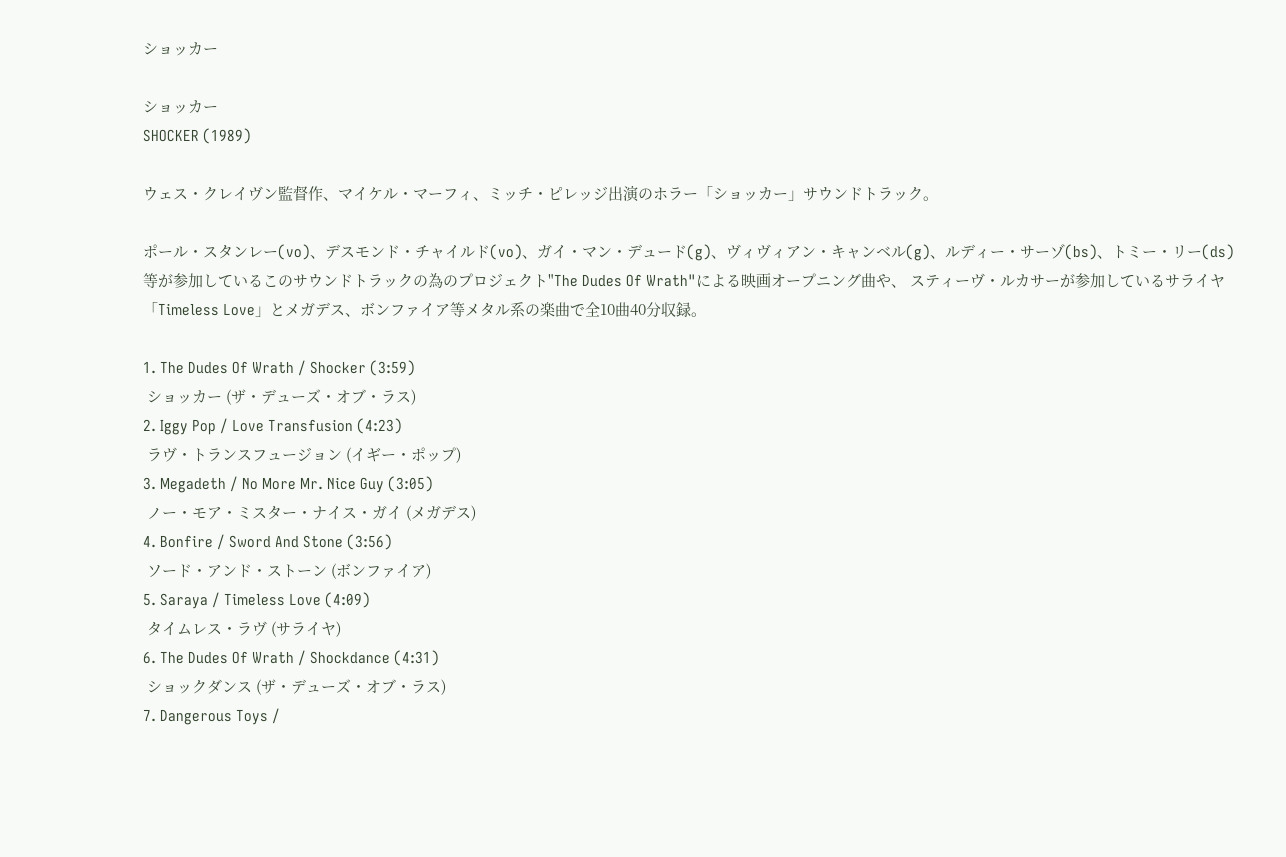ショッカー

ショッカー
SHOCKER (1989)

ウェス・クレイヴン監督作、マイケル・マーフィ、ミッチ・ピレッジ出演のホラー「ショッカー」サウンドトラック。

ポール・スタンレー(vo)、デスモンド・チャイルド(vo)、ガイ・マン・デュード(g)、ヴィヴィアン・キャンベル(g)、ルディー・サーゾ(bs)、トミー・リー(ds)等が参加しているこのサウンドトラックの為のプロジェクト"The Dudes Of Wrath"による映画オープニング曲や、 スティーヴ・ルカサーが参加しているサライヤ「Timeless Love」とメガデス、ボンファイア等メタル系の楽曲で全10曲40分収録。

1. The Dudes Of Wrath / Shocker (3:59)
 ショッカー (ザ・デューズ・オブ・ラス)
2. Iggy Pop / Love Transfusion (4:23)
 ラヴ・トランスフュージョン (イギー・ポップ)
3. Megadeth / No More Mr. Nice Guy (3:05)
 ノー・モア・ミスター・ナイス・ガイ (メガデス)
4. Bonfire / Sword And Stone (3:56)
 ソード・アンド・ストーン (ボンファイア)
5. Saraya / Timeless Love (4:09)
 タイムレス・ラヴ (サライヤ)
6. The Dudes Of Wrath / Shockdance (4:31)
 ショックダンス (ザ・デューズ・オブ・ラス)
7. Dangerous Toys /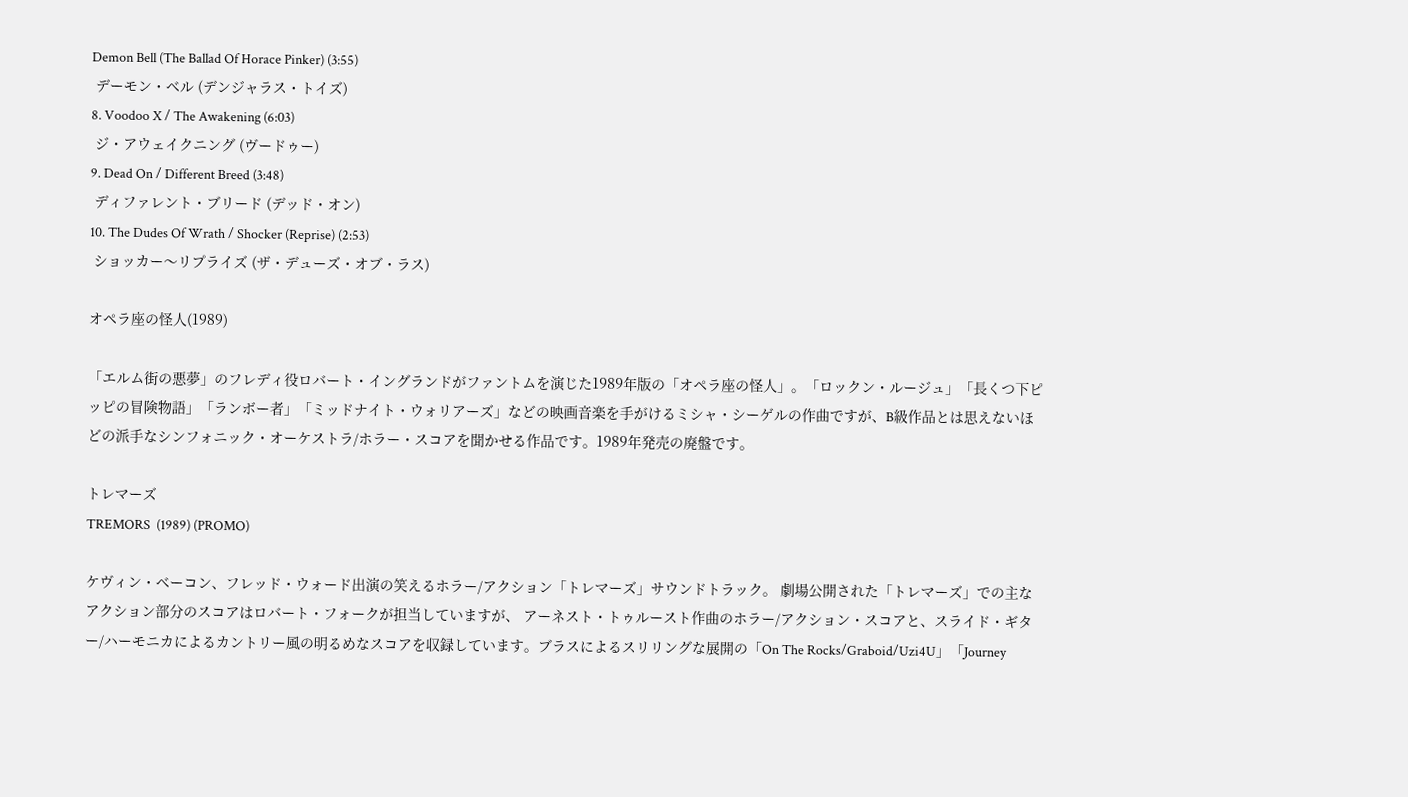Demon Bell (The Ballad Of Horace Pinker) (3:55)
 デーモン・ベル (デンジャラス・トイズ)
8. Voodoo X / The Awakening (6:03)
 ジ・アウェイクニング (ヴードゥー)
9. Dead On / Different Breed (3:48)
 ディファレント・ブリード (デッド・オン)
10. The Dudes Of Wrath / Shocker (Reprise) (2:53)
 ショッカー〜リプライズ (ザ・デューズ・オブ・ラス)

オペラ座の怪人(1989)

「エルム街の悪夢」のフレディ役ロバート・イングランドがファントムを演じた1989年版の「オペラ座の怪人」。「ロックン・ルージュ」「長くつ下ピッピの冒険物語」「ランボー者」「ミッドナイト・ウォリアーズ」などの映画音楽を手がけるミシャ・シーゲルの作曲ですが、B級作品とは思えないほどの派手なシンフォニック・オーケストラ/ホラー・スコアを聞かせる作品です。1989年発売の廃盤です。

トレマーズ
TREMORS  (1989) (PROMO)

ケヴィン・ベーコン、フレッド・ウォード出演の笑えるホラー/アクション「トレマーズ」サウンドトラック。 劇場公開された「トレマーズ」での主なアクション部分のスコアはロバート・フォークが担当していますが、 アーネスト・トゥルースト作曲のホラー/アクション・スコアと、スライド・ギター/ハーモニカによるカントリー風の明るめなスコアを収録しています。ブラスによるスリリングな展開の「On The Rocks/Graboid/Uzi4U」「Journey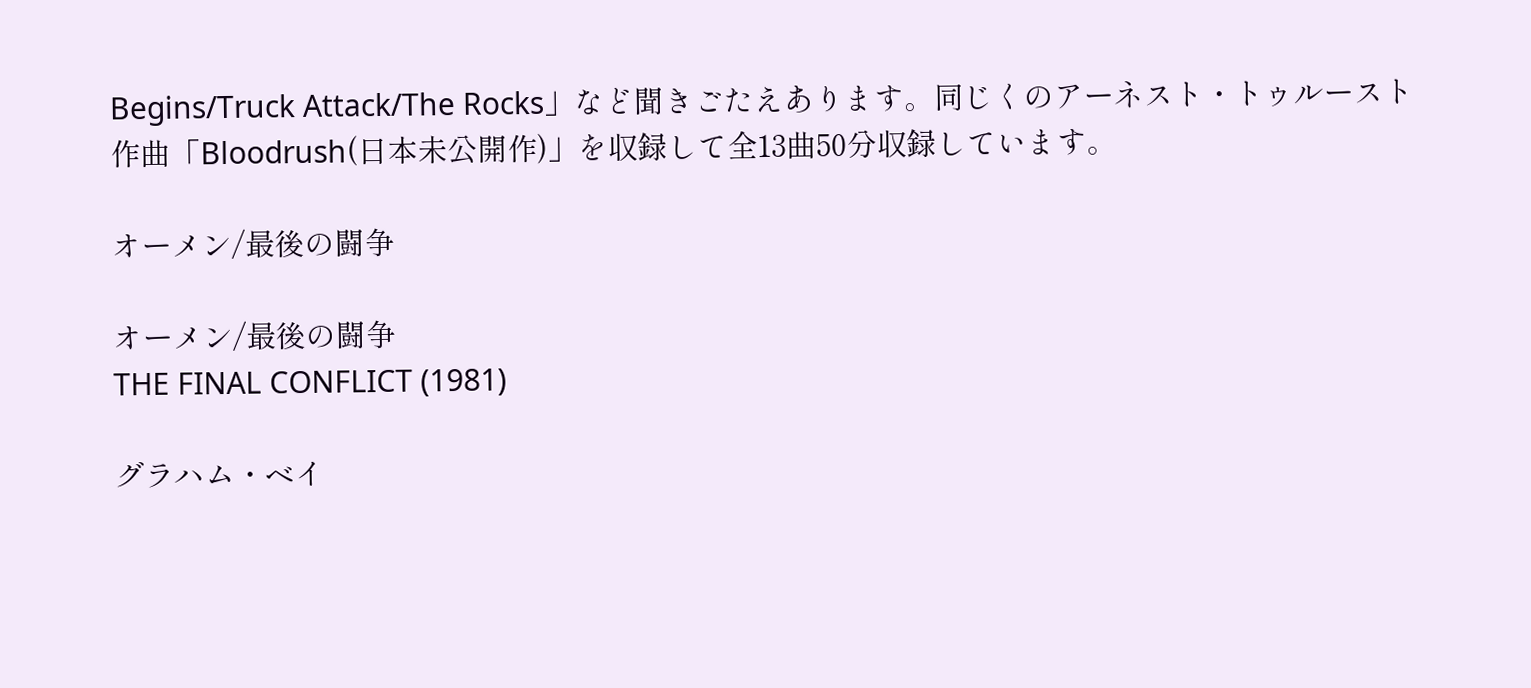Begins/Truck Attack/The Rocks」など聞きごたえあります。同じくのアーネスト・トゥルースト作曲「Bloodrush(日本未公開作)」を収録して全13曲50分収録しています。

オーメン/最後の闘争

オーメン/最後の闘争
THE FINAL CONFLICT (1981)

グラハム・ベイ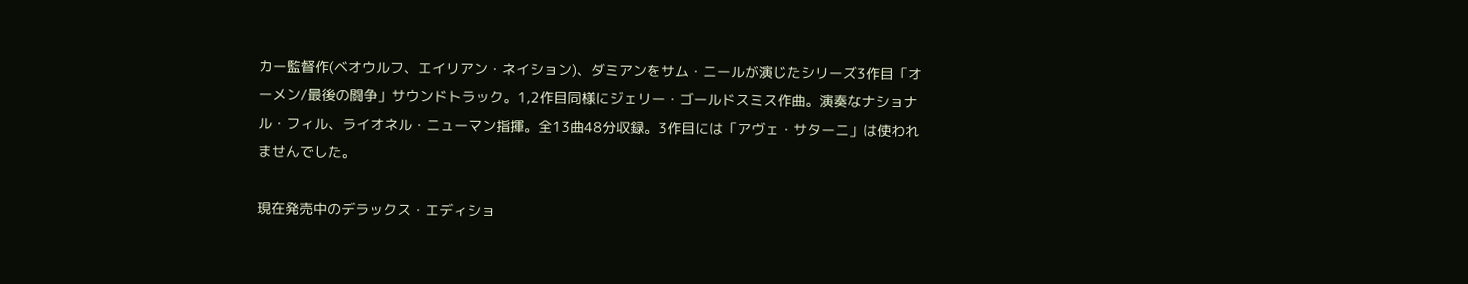カー監督作(ベオウルフ、エイリアン・ネイション)、ダミアンをサム・ニールが演じたシリーズ3作目「オーメン/最後の闘争」サウンドトラック。1,2作目同様にジェリー・ゴールドスミス作曲。演奏なナショナル・フィル、ライオネル・ニューマン指揮。全13曲48分収録。3作目には「アヴェ・サターニ」は使われませんでした。

現在発売中のデラックス・エディショ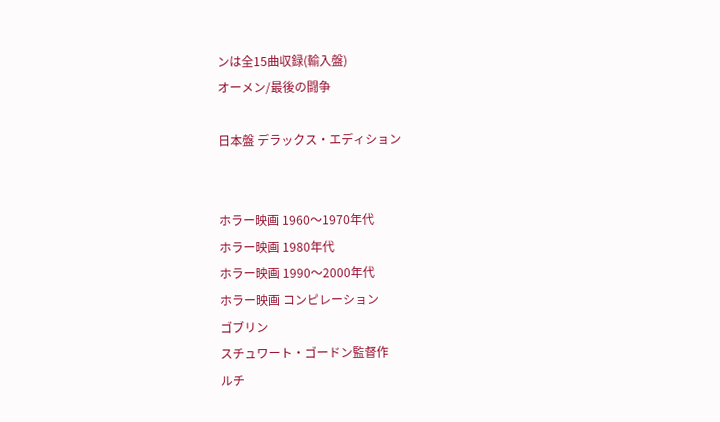ンは全15曲収録(輸入盤)
オーメン/最後の闘争

日本盤 デラックス・エディション


ホラー映画 1960〜1970年代
ホラー映画 1980年代
ホラー映画 1990〜2000年代
ホラー映画 コンピレーション
ゴブリン
スチュワート・ゴードン監督作
ルチ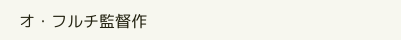オ・フルチ監督作